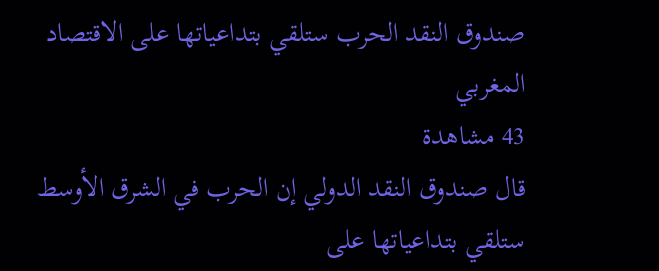صندوق النقد الحرب ستلقي بتداعياتها على الاقتصاد المغربي
43 مشاهدة
قال صندوق النقد الدولي إن الحرب في الشرق الأوسط ستلقي بتداعياتها على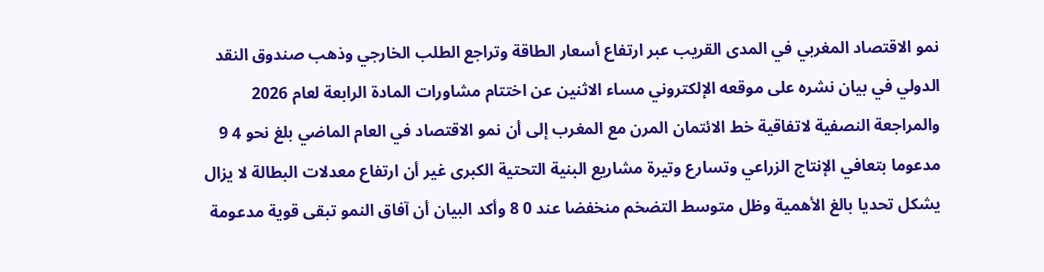نمو الاقتصاد المغربي في المدى القريب عبر ارتفاع أسعار الطاقة وتراجع الطلب الخارجي وذهب صندوق النقد الدولي في بيان نشره على موقعه الإلكتروني مساء الاثنين عن اختتام مشاورات المادة الرابعة لعام 2026 والمراجعة النصفية لاتفاقية خط الائتمان المرن مع المغرب إلى أن نمو الاقتصاد في العام الماضي بلغ نحو 4 9 مدعوما بتعافي الإنتاج الزراعي وتسارع وتيرة مشاريع البنية التحتية الكبرى غير أن ارتفاع معدلات البطالة لا يزال يشكل تحديا بالغ الأهمية وظل متوسط التضخم منخفضا عند 0 8 وأكد البيان أن آفاق النمو تبقى قوية مدعومة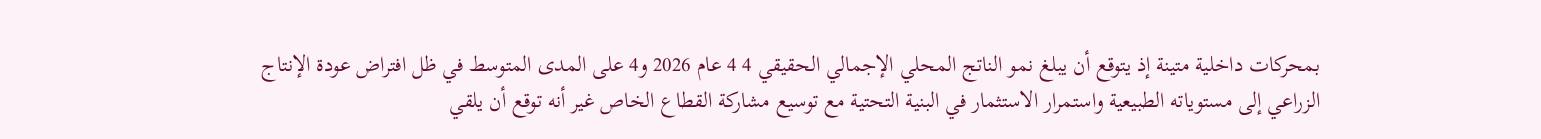بمحركات داخلية متينة إذ يتوقع أن يبلغ نمو الناتج المحلي الإجمالي الحقيقي 4 4 عام 2026 و4 على المدى المتوسط في ظل افتراض عودة الإنتاج الزراعي إلى مستوياته الطبيعية واستمرار الاستثمار في البنية التحتية مع توسيع مشاركة القطاع الخاص غير أنه توقع أن يلقي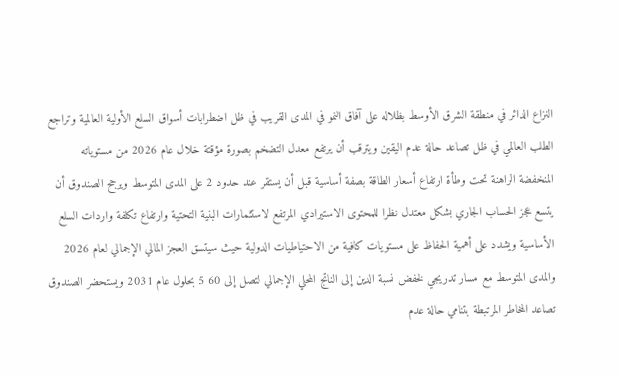النزاع الدائر في منطقة الشرق الأوسط بظلاله على آفاق النمو في المدى القريب في ظل اضطرابات أسواق السلع الأولية العالمية وتراجع الطلب العالمي في ظل تصاعد حالة عدم اليقين ويترقب أن يرتفع معدل التضخم بصورة مؤقتة خلال عام 2026 من مستوياته المنخفضة الراهنة تحت وطأة ارتفاع أسعار الطاقة بصفة أساسية قبل أن يستقر عند حدود 2 على المدى المتوسط ويرجح الصندوق أن يتسع عجز الحساب الجاري بشكل معتدل نظرا للمحتوى الاستيرادي المرتفع لاستثمارات البنية التحتية وارتفاع تكلفة واردات السلع الأساسية ويشدد على أهمية الحفاظ على مستويات كافية من الاحتياطيات الدولية حيث سيتسق العجز المالي الإجمالي لعام 2026 والمدى المتوسط مع مسار تدريجي لخفض نسبة الدين إلى الناتج المحلي الإجمالي لتصل إلى 60 5 بحلول عام 2031 ويستحضر الصندوق تصاعد المخاطر المرتبطة بتنامي حالة عدم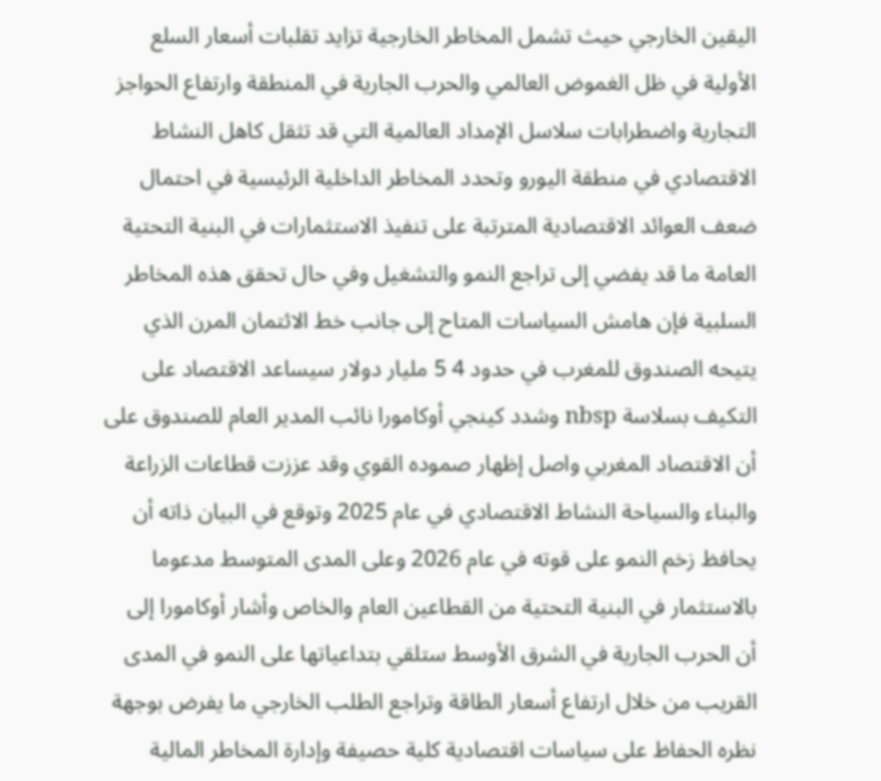اليقين الخارجي حيث تشمل المخاطر الخارجية تزايد تقلبات أسعار السلع الأولية في ظل الغموض العالمي والحرب الجارية في المنطقة وارتفاع الحواجز التجارية واضطرابات سلاسل الإمداد العالمية التي قد تثقل كاهل النشاط الاقتصادي في منطقة اليورو وتحدد المخاطر الداخلية الرئيسية في احتمال ضعف العوائد الاقتصادية المترتبة على تنفيذ الاستثمارات في البنية التحتية العامة ما قد يفضي إلى تراجع النمو والتشغيل وفي حال تحقق هذه المخاطر السلبية فإن هامش السياسات المتاح إلى جانب خط الائتمان المرن الذي يتيحه الصندوق للمغرب في حدود 4 5 مليار دولار سيساعد الاقتصاد على التكيف بسلاسة nbsp وشدد كينجي أوكامورا نائب المدير العام للصندوق على أن الاقتصاد المغربي واصل إظهار صموده القوي وقد عززت قطاعات الزراعة والبناء والسياحة النشاط الاقتصادي في عام 2025 وتوقع في البيان ذاته أن يحافظ زخم النمو على قوته في عام 2026 وعلى المدى المتوسط مدعوما بالاستثمار في البنية التحتية من القطاعين العام والخاص وأشار أوكامورا إلى أن الحرب الجارية في الشرق الأوسط ستلقي بتداعياتها على النمو في المدى القريب من خلال ارتفاع أسعار الطاقة وتراجع الطلب الخارجي ما يفرض بوجهة نظره الحفاظ على سياسات اقتصادية كلية حصيفة وإدارة المخاطر المالية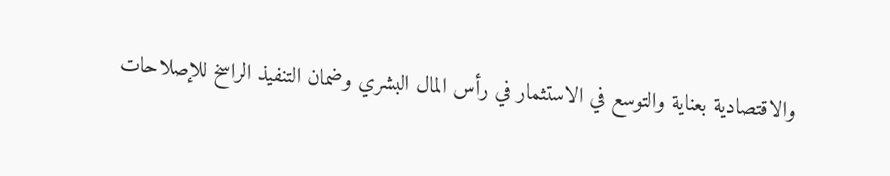والاقتصادية بعناية والتوسع في الاستثمار في رأس المال البشري وضمان التنفيذ الراسخ للإصلاحات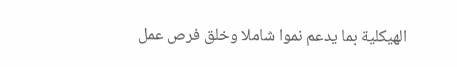الهيكلية بما يدعم نموا شاملا وخلق فرص عمل